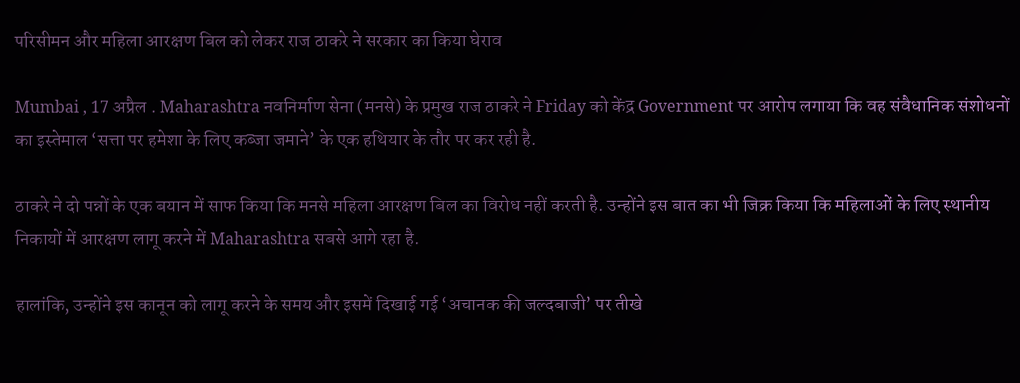परिसीमन और महिला आरक्षण बिल को लेकर राज ठाकरे ने सरकार का किया घेराव

Mumbai , 17 अप्रैल . Maharashtra नवनिर्माण सेना (मनसे) के प्रमुख राज ठाकरे ने Friday को केंद्र Government पर आरोप लगाया कि वह संवैधानिक संशोधनों का इस्तेमाल ‘सत्ता पर हमेशा के लिए कब्जा जमाने’ के एक हथियार के तौर पर कर रही है.

ठाकरे ने दो पन्नों के एक बयान में साफ किया कि मनसे महिला आरक्षण बिल का विरोध नहीं करती है. उन्होंने इस बात का भी जिक्र किया कि महिलाओं के लिए स्थानीय निकायों में आरक्षण लागू करने में Maharashtra सबसे आगे रहा है.

हालांकि, उन्होंने इस कानून को लागू करने के समय और इसमें दिखाई गई ‘अचानक की जल्दबाजी’ पर तीखे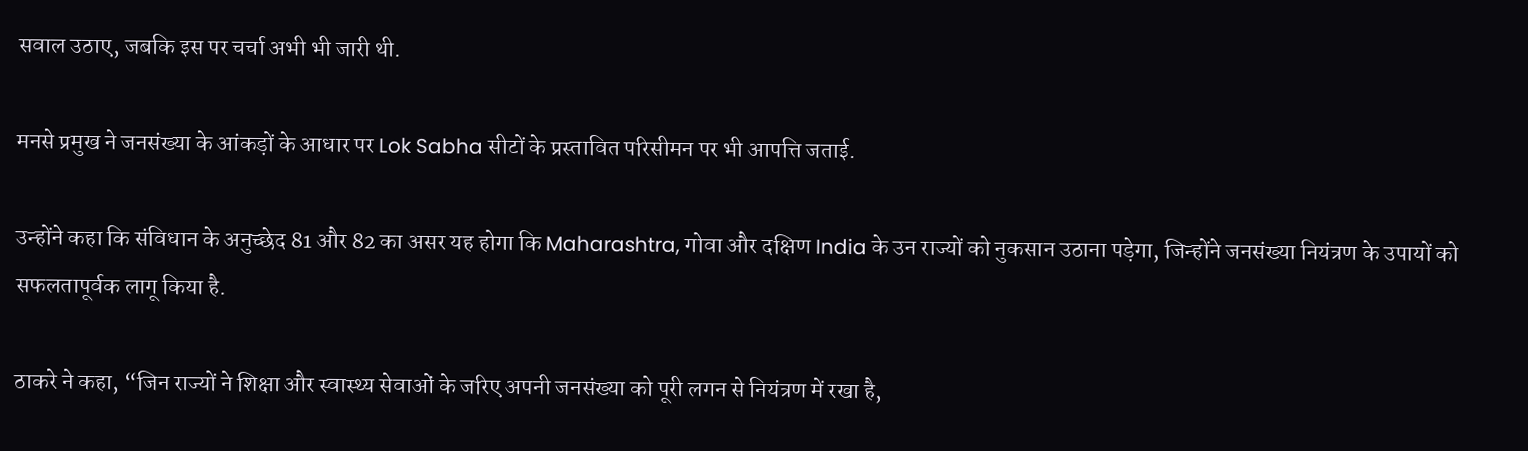सवाल उठाए, जबकि इस पर चर्चा अभी भी जारी थी.

मनसे प्रमुख ने जनसंख्या के आंकड़ों के आधार पर Lok Sabha सीटों के प्रस्तावित परिसीमन पर भी आपत्ति जताई.

उन्होंने कहा कि संविधान के अनुच्छेद 81 और 82 का असर यह होगा कि Maharashtra, गोवा और दक्षिण India के उन राज्यों को नुकसान उठाना पड़ेगा, जिन्होंने जनसंख्या नियंत्रण के उपायों को सफलतापूर्वक लागू किया है.

ठाकरे ने कहा, “जिन राज्यों ने शिक्षा और स्वास्थ्य सेवाओं के जरिए अपनी जनसंख्या को पूरी लगन से नियंत्रण में रखा है,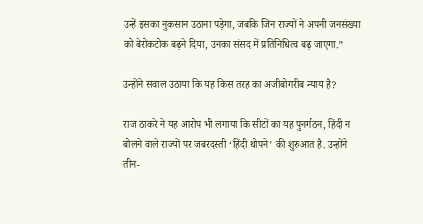उन्हें इसका नुकसान उठाना पड़ेगा, जबकि जिन राज्यों ने अपनी जनसंख्या को बेरोकटोक बढ़ने दिया, उनका संसद में प्रतिनिधित्व बढ़ जाएगा.”

उन्होंने सवाल उठाया कि यह किस तरह का अजीबोगरीब न्याय है?

राज ठाकरे ने यह आरोप भी लगाया कि सीटों का यह पुनर्गठन, हिंदी न बोलने वाले राज्यों पर जबरदस्ती ‘हिंदी थोपने’ की शुरुआत है. उन्होंने तीन-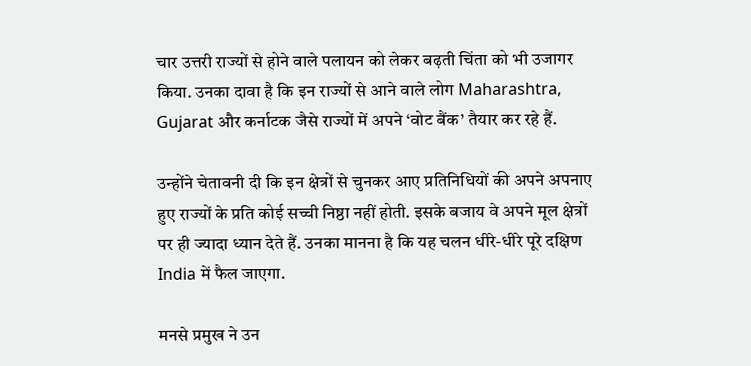चार उत्तरी राज्यों से होने वाले पलायन को लेकर बढ़ती चिंता को भी उजागर किया. उनका दावा है कि इन राज्यों से आने वाले लोग Maharashtra, Gujarat और कर्नाटक जैसे राज्यों में अपने ‘वोट बैंक’ तैयार कर रहे हैं.

उन्होंने चेतावनी दी कि इन क्षेत्रों से चुनकर आए प्रतिनिधियों की अपने अपनाए हुए राज्यों के प्रति कोई सच्ची निष्ठा नहीं होती. इसके बजाय वे अपने मूल क्षेत्रों पर ही ज्‍यादा ध्यान देते हैं. उनका मानना है कि यह चलन धीरे-धीरे पूरे दक्षिण India में फैल जाएगा.

मनसे प्रमुख ने उन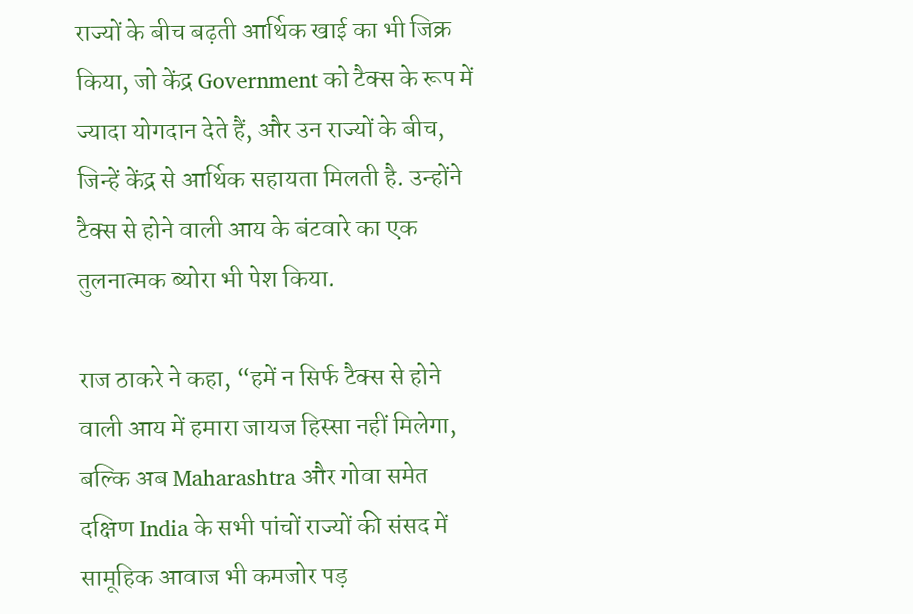राज्यों के बीच बढ़ती आर्थिक खाई का भी जिक्र किया, जो केंद्र Government को टैक्स के रूप में ज्‍यादा योगदान देते हैं, और उन राज्यों के बीच, जिन्हें केंद्र से आर्थिक सहायता मिलती है. उन्होंने टैक्स से होने वाली आय के बंटवारे का एक तुलनात्मक ब्योरा भी पेश किया.

राज ठाकरे ने कहा, “हमें न सिर्फ टैक्स से होने वाली आय में हमारा जायज हिस्सा नहीं मिलेगा, बल्कि अब Maharashtra और गोवा समेत दक्षिण India के सभी पांचों राज्यों की संसद में सामूहिक आवाज भी कमजोर पड़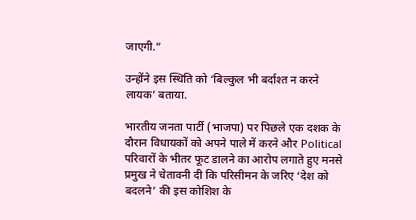जाएगी.”

उन्होंने इस स्थिति को ‘बिल्कुल भी बर्दाश्त न करने लायक’ बताया.

भारतीय जनता पार्टी (भाजपा) पर पिछले एक दशक के दौरान विधायकों को अपने पाले में करने और Political परिवारों के भीतर फूट डालने का आरोप लगाते हुए मनसे प्रमुख ने चेतावनी दी कि परिसीमन के जरिए ‘देश को बदलने’ की इस कोशिश के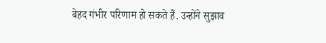बेहद गंभीर परिणाम हो सकते हैं. उन्होंने सुझाव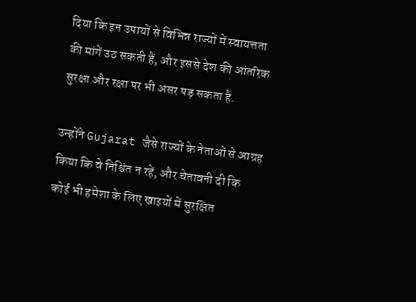दिया कि इन उपायों से विभिन्न राज्यों में स्वायत्तता की मांगें उठ सकती हैं, और इससे देश की आंतरिक सुरक्षा और रक्षा पर भी असर पड़ सकता है.

उन्होंने Gujarat जैसे राज्यों के नेताओं से आग्रह किया कि वे निश्चिंत न रहें, और चेतावनी दी कि कोई भी हमेशा के लिए खाइयों में सुरक्षित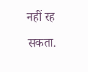नहीं रह सकता.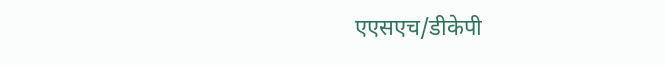एएसएच/डीकेपी